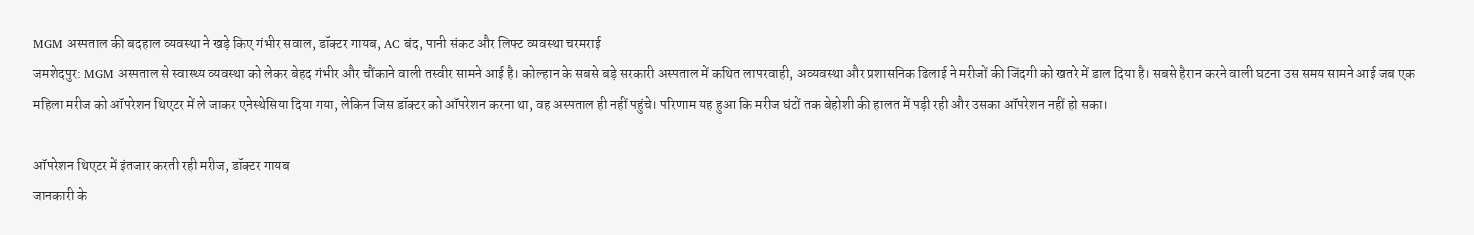MGM अस्पताल की बदहाल व्यवस्था ने खड़े किए गंभीर सवाल, डॉक्टर गायब, AC बंद, पानी संकट और लिफ्ट व्यवस्था चरमराई
जमशेदपुर: MGM अस्पताल से स्वास्थ्य व्यवस्था को लेकर बेहद गंभीर और चौंकाने वाली तस्वीर सामने आई है। कोल्हान के सबसे बड़े सरकारी अस्पताल में कथित लापरवाही, अव्यवस्था और प्रशासनिक ढिलाई ने मरीजों की जिंदगी को खतरे में डाल दिया है। सबसे हैरान करने वाली घटना उस समय सामने आई जब एक महिला मरीज को ऑपरेशन थिएटर में ले जाकर एनेस्थेसिया दिया गया, लेकिन जिस डॉक्टर को ऑपरेशन करना था, वह अस्पताल ही नहीं पहुंचे। परिणाम यह हुआ कि मरीज घंटों तक बेहोशी की हालत में पड़ी रही और उसका ऑपरेशन नहीं हो सका।

ऑपरेशन थिएटर में इंतजार करती रही मरीज, डॉक्टर गायब
जानकारी के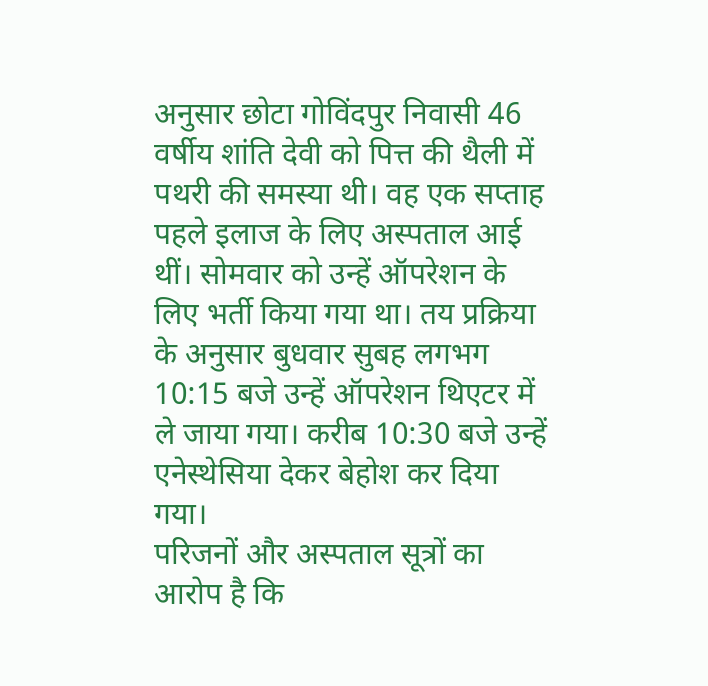अनुसार छोटा गोविंदपुर निवासी 46 वर्षीय शांति देवी को पित्त की थैली में पथरी की समस्या थी। वह एक सप्ताह पहले इलाज के लिए अस्पताल आई थीं। सोमवार को उन्हें ऑपरेशन के लिए भर्ती किया गया था। तय प्रक्रिया के अनुसार बुधवार सुबह लगभग 10:15 बजे उन्हें ऑपरेशन थिएटर में ले जाया गया। करीब 10:30 बजे उन्हें एनेस्थेसिया देकर बेहोश कर दिया गया।
परिजनों और अस्पताल सूत्रों का आरोप है कि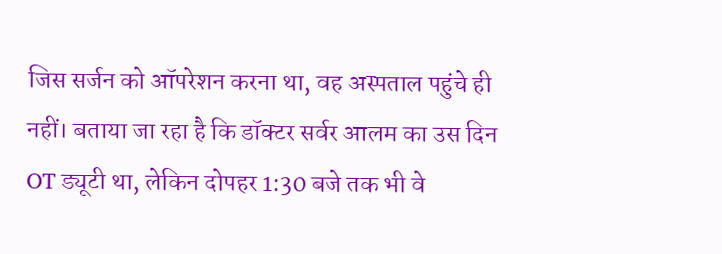जिस सर्जन को ऑपरेशन करना था, वह अस्पताल पहुंचे ही नहीं। बताया जा रहा है कि डॉक्टर सर्वर आलम का उस दिन OT ड्यूटी था, लेकिन दोपहर 1:30 बजे तक भी वे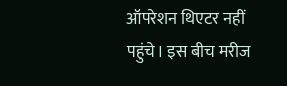ऑपरेशन थिएटर नहीं पहुंचे। इस बीच मरीज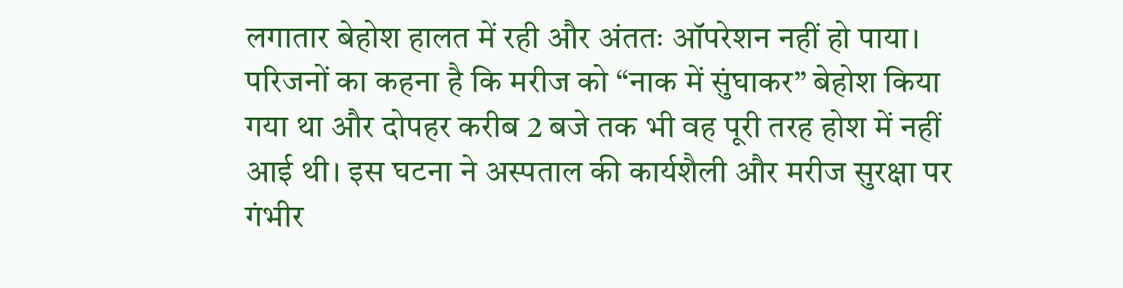लगातार बेहोश हालत में रही और अंततः ऑपरेशन नहीं हो पाया।
परिजनों का कहना है कि मरीज को “नाक में सुंघाकर” बेहोश किया गया था और दोपहर करीब 2 बजे तक भी वह पूरी तरह होश में नहीं आई थी। इस घटना ने अस्पताल की कार्यशैली और मरीज सुरक्षा पर गंभीर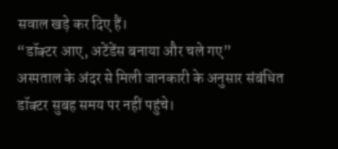सवाल खड़े कर दिए हैं।
“डॉक्टर आए, अटेंडेंस बनाया और चले गए”
अस्पताल के अंदर से मिली जानकारी के अनुसार संबंधित डॉक्टर सुबह समय पर नहीं पहुंचे।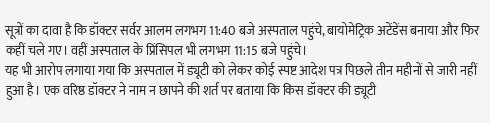सूत्रों का दावा है कि डॉक्टर सर्वर आलम लगभग 11:40 बजे अस्पताल पहुंचे, बायोमेट्रिक अटेंडेंस बनाया और फिर कहीं चले गए। वहीं अस्पताल के प्रिंसिपल भी लगभग 11:15 बजे पहुंचे।
यह भी आरोप लगाया गया कि अस्पताल में ड्यूटी को लेकर कोई स्पष्ट आदेश पत्र पिछले तीन महीनों से जारी नहीं हुआ है। एक वरिष्ठ डॉक्टर ने नाम न छापने की शर्त पर बताया कि किस डॉक्टर की ड्यूटी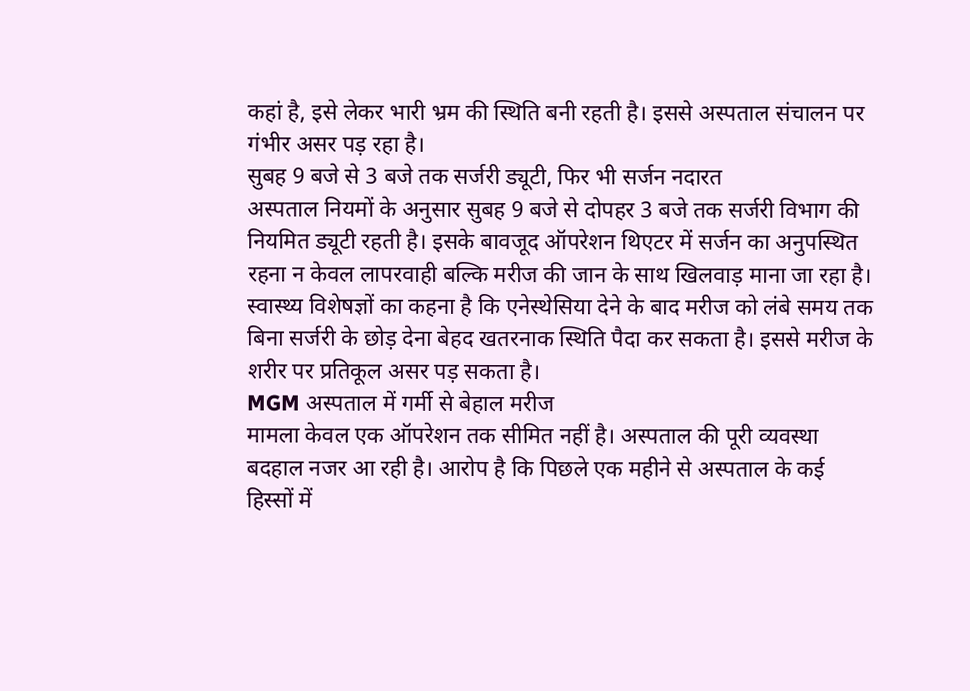कहां है, इसे लेकर भारी भ्रम की स्थिति बनी रहती है। इससे अस्पताल संचालन पर गंभीर असर पड़ रहा है।
सुबह 9 बजे से 3 बजे तक सर्जरी ड्यूटी, फिर भी सर्जन नदारत
अस्पताल नियमों के अनुसार सुबह 9 बजे से दोपहर 3 बजे तक सर्जरी विभाग की नियमित ड्यूटी रहती है। इसके बावजूद ऑपरेशन थिएटर में सर्जन का अनुपस्थित रहना न केवल लापरवाही बल्कि मरीज की जान के साथ खिलवाड़ माना जा रहा है।
स्वास्थ्य विशेषज्ञों का कहना है कि एनेस्थेसिया देने के बाद मरीज को लंबे समय तक बिना सर्जरी के छोड़ देना बेहद खतरनाक स्थिति पैदा कर सकता है। इससे मरीज के शरीर पर प्रतिकूल असर पड़ सकता है।
MGM अस्पताल में गर्मी से बेहाल मरीज
मामला केवल एक ऑपरेशन तक सीमित नहीं है। अस्पताल की पूरी व्यवस्था बदहाल नजर आ रही है। आरोप है कि पिछले एक महीने से अस्पताल के कई हिस्सों में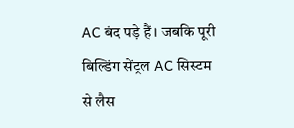AC बंद पड़े हैं। जबकि पूरी बिल्डिंग सेंट्रल AC सिस्टम से लैस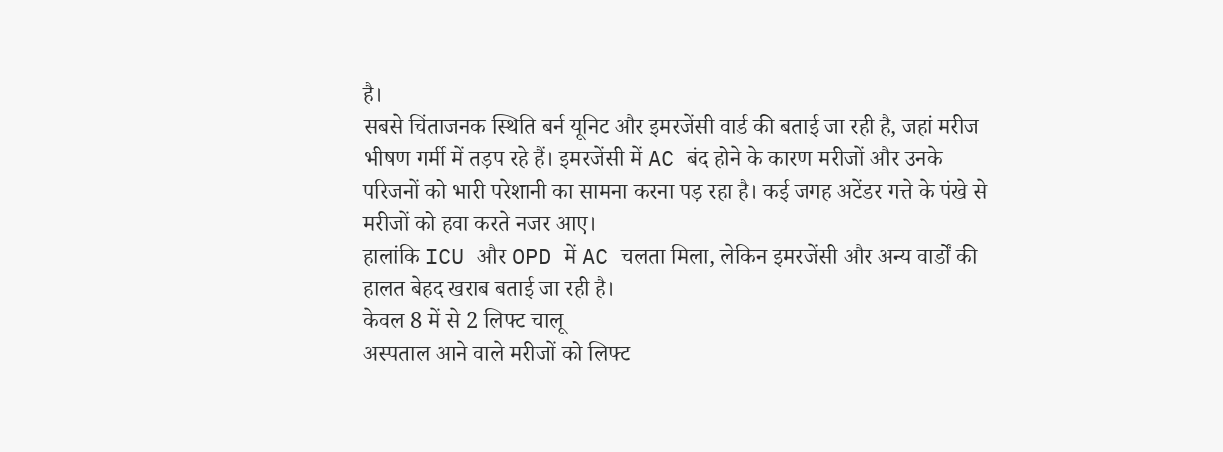है।
सबसे चिंताजनक स्थिति बर्न यूनिट और इमरजेंसी वार्ड की बताई जा रही है, जहां मरीज भीषण गर्मी में तड़प रहे हैं। इमरजेंसी में AC बंद होने के कारण मरीजों और उनके परिजनों को भारी परेशानी का सामना करना पड़ रहा है। कई जगह अटेंडर गत्ते के पंखे से मरीजों को हवा करते नजर आए।
हालांकि ICU और OPD में AC चलता मिला, लेकिन इमरजेंसी और अन्य वार्डों की हालत बेहद खराब बताई जा रही है।
केवल 8 में से 2 लिफ्ट चालू
अस्पताल आने वाले मरीजों को लिफ्ट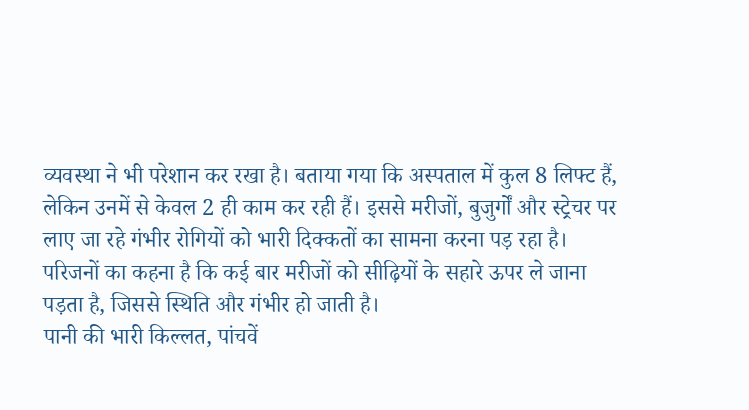व्यवस्था ने भी परेशान कर रखा है। बताया गया कि अस्पताल में कुल 8 लिफ्ट हैं, लेकिन उनमें से केवल 2 ही काम कर रही हैं। इससे मरीजों, बुजुर्गों और स्ट्रेचर पर लाए जा रहे गंभीर रोगियों को भारी दिक्कतों का सामना करना पड़ रहा है।
परिजनों का कहना है कि कई बार मरीजों को सीढ़ियों के सहारे ऊपर ले जाना पड़ता है, जिससे स्थिति और गंभीर हो जाती है।
पानी की भारी किल्लत, पांचवें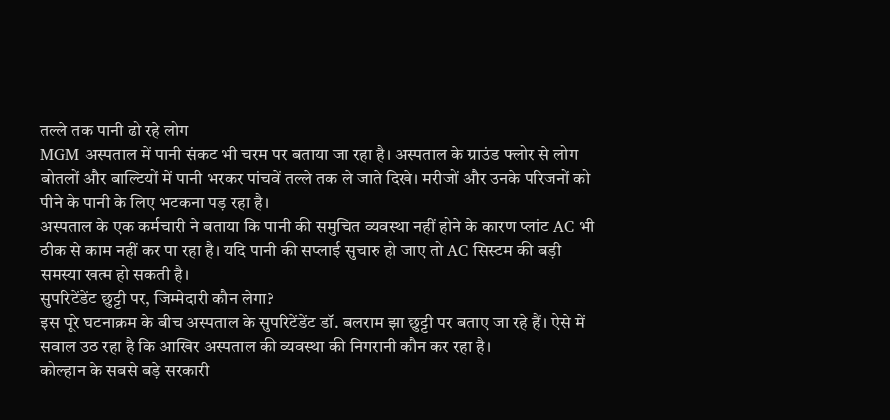तल्ले तक पानी ढो रहे लोग
MGM अस्पताल में पानी संकट भी चरम पर बताया जा रहा है। अस्पताल के ग्राउंड फ्लोर से लोग बोतलों और बाल्टियों में पानी भरकर पांचवें तल्ले तक ले जाते दिखे। मरीजों और उनके परिजनों को पीने के पानी के लिए भटकना पड़ रहा है।
अस्पताल के एक कर्मचारी ने बताया कि पानी की समुचित व्यवस्था नहीं होने के कारण प्लांट AC भी ठीक से काम नहीं कर पा रहा है। यदि पानी की सप्लाई सुचारु हो जाए तो AC सिस्टम की बड़ी समस्या खत्म हो सकती है।
सुपरिटेंडेंट छुट्टी पर, जिम्मेदारी कौन लेगा?
इस पूरे घटनाक्रम के बीच अस्पताल के सुपरिटेंडेंट डॉ. बलराम झा छुट्टी पर बताए जा रहे हैं। ऐसे में सवाल उठ रहा है कि आखिर अस्पताल की व्यवस्था की निगरानी कौन कर रहा है।
कोल्हान के सबसे बड़े सरकारी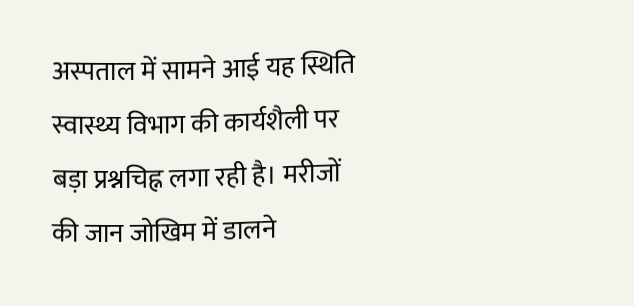अस्पताल में सामने आई यह स्थिति स्वास्थ्य विभाग की कार्यशैली पर बड़ा प्रश्नचिह्न लगा रही है। मरीजों की जान जोखिम में डालने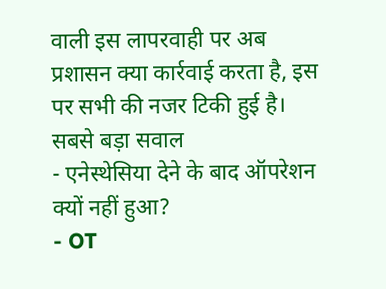वाली इस लापरवाही पर अब प्रशासन क्या कार्रवाई करता है, इस पर सभी की नजर टिकी हुई है।
सबसे बड़ा सवाल
- एनेस्थेसिया देने के बाद ऑपरेशन क्यों नहीं हुआ?
- OT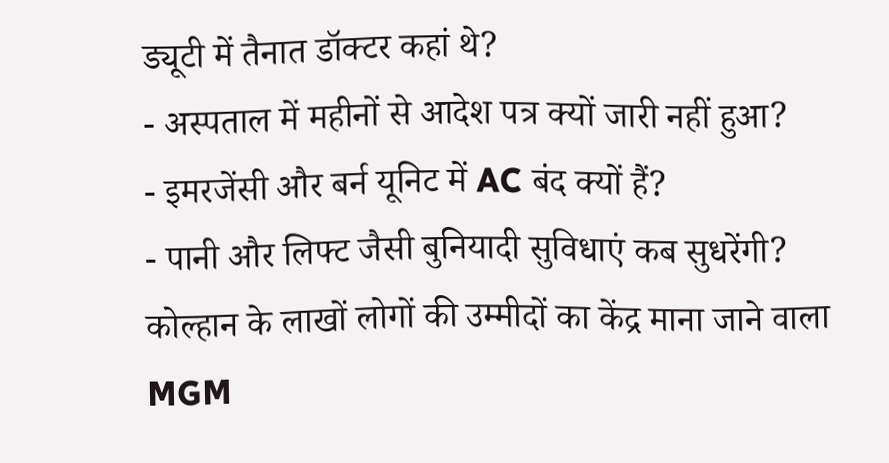ड्यूटी में तैनात डॉक्टर कहां थे?
- अस्पताल में महीनों से आदेश पत्र क्यों जारी नहीं हुआ?
- इमरजेंसी और बर्न यूनिट में AC बंद क्यों हैं?
- पानी और लिफ्ट जैसी बुनियादी सुविधाएं कब सुधरेंगी?
कोल्हान के लाखों लोगों की उम्मीदों का केंद्र माना जाने वाला MGM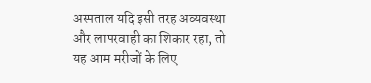अस्पताल यदि इसी तरह अव्यवस्था और लापरवाही का शिकार रहा, तो यह आम मरीजों के लिए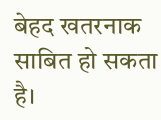बेहद खतरनाक साबित हो सकता है।